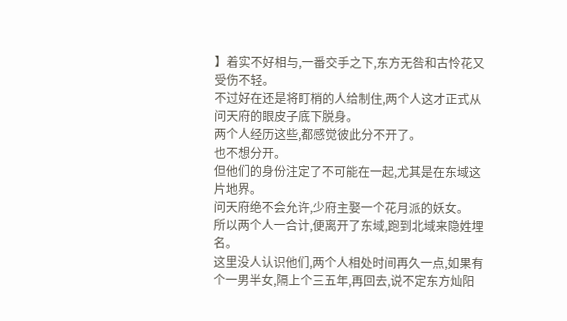】着实不好相与,一番交手之下,东方无咎和古怜花又受伤不轻。
不过好在还是将盯梢的人给制住,两个人这才正式从问天府的眼皮子底下脱身。
两个人经历这些,都感觉彼此分不开了。
也不想分开。
但他们的身份注定了不可能在一起,尤其是在东域这片地界。
问天府绝不会允许,少府主娶一个花月派的妖女。
所以两个人一合计,便离开了东域,跑到北域来隐姓埋名。
这里没人认识他们,两个人相处时间再久一点,如果有个一男半女,隔上个三五年,再回去,说不定东方灿阳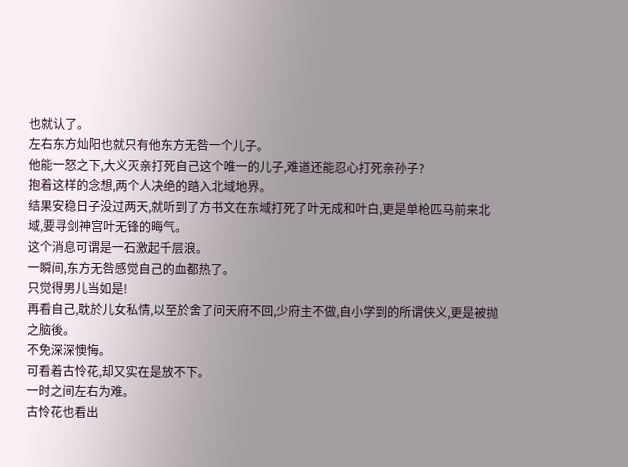也就认了。
左右东方灿阳也就只有他东方无咎一个儿子。
他能一怒之下,大义灭亲打死自己这个唯一的儿子,难道还能忍心打死亲孙子?
抱着这样的念想,两个人决绝的踏入北域地界。
结果安稳日子没过两天,就听到了方书文在东域打死了叶无成和叶白,更是单枪匹马前来北域,要寻剑神宫叶无锋的晦气。
这个消息可谓是一石激起千层浪。
一瞬间,东方无咎感觉自己的血都热了。
只觉得男儿当如是!
再看自己,耽於儿女私情,以至於舍了问天府不回,少府主不做,自小学到的所谓侠义,更是被抛之脑後。
不免深深懊悔。
可看着古怜花,却又实在是放不下。
一时之间左右为难。
古怜花也看出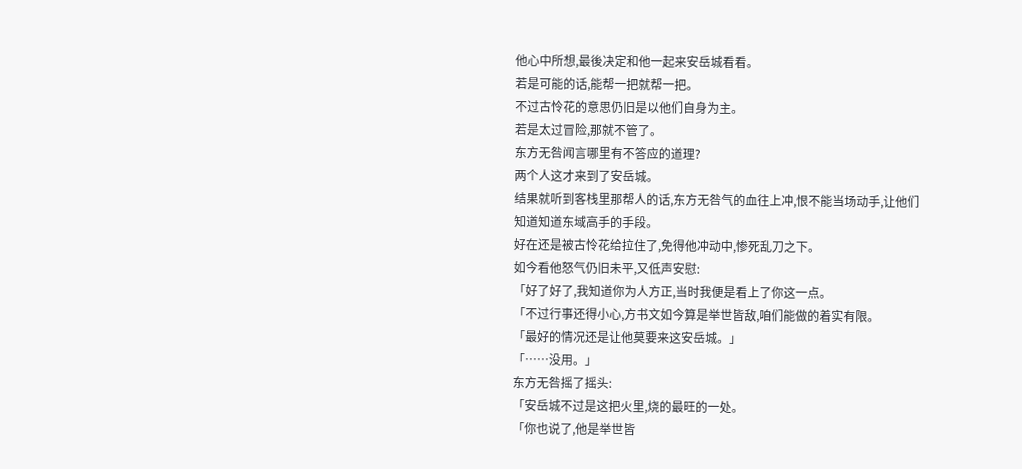他心中所想,最後决定和他一起来安岳城看看。
若是可能的话,能帮一把就帮一把。
不过古怜花的意思仍旧是以他们自身为主。
若是太过冒险,那就不管了。
东方无咎闻言哪里有不答应的道理?
两个人这才来到了安岳城。
结果就听到客栈里那帮人的话,东方无咎气的血往上冲,恨不能当场动手,让他们知道知道东域高手的手段。
好在还是被古怜花给拉住了,免得他冲动中,惨死乱刀之下。
如今看他怒气仍旧未平,又低声安慰:
「好了好了,我知道你为人方正,当时我便是看上了你这一点。
「不过行事还得小心,方书文如今算是举世皆敌,咱们能做的着实有限。
「最好的情况还是让他莫要来这安岳城。」
「……没用。」
东方无咎摇了摇头:
「安岳城不过是这把火里,烧的最旺的一处。
「你也说了,他是举世皆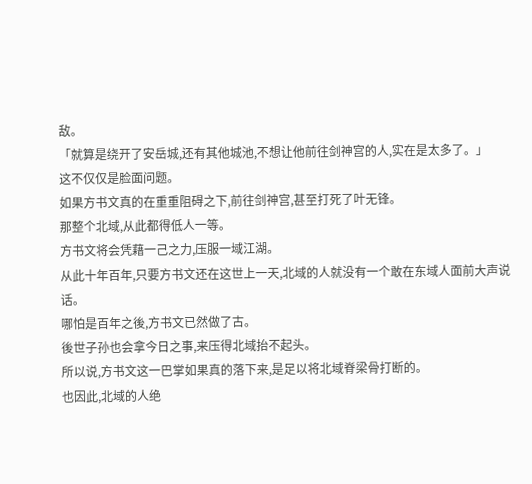敌。
「就算是绕开了安岳城,还有其他城池,不想让他前往剑神宫的人,实在是太多了。」
这不仅仅是脸面问题。
如果方书文真的在重重阻碍之下,前往剑神宫,甚至打死了叶无锋。
那整个北域,从此都得低人一等。
方书文将会凭藉一己之力,压服一域江湖。
从此十年百年,只要方书文还在这世上一天,北域的人就没有一个敢在东域人面前大声说话。
哪怕是百年之後,方书文已然做了古。
後世子孙也会拿今日之事,来压得北域抬不起头。
所以说,方书文这一巴掌如果真的落下来,是足以将北域脊梁骨打断的。
也因此,北域的人绝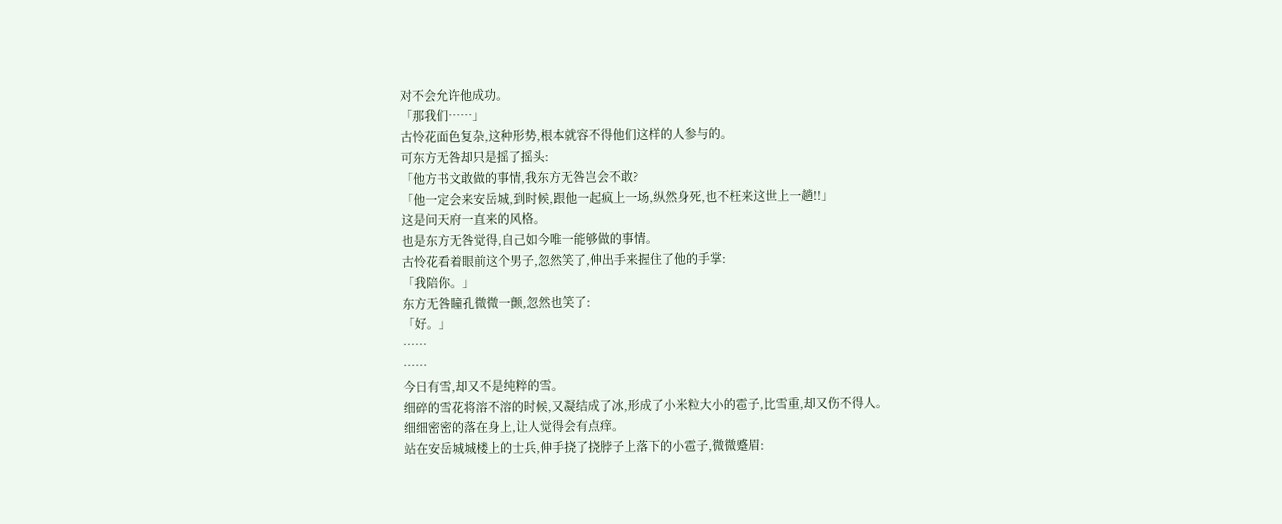对不会允许他成功。
「那我们……」
古怜花面色复杂,这种形势,根本就容不得他们这样的人参与的。
可东方无咎却只是摇了摇头:
「他方书文敢做的事情,我东方无咎岂会不敢?
「他一定会来安岳城,到时候,跟他一起疯上一场,纵然身死,也不枉来这世上一趟!!」
这是问天府一直来的风格。
也是东方无咎觉得,自己如今唯一能够做的事情。
古怜花看着眼前这个男子,忽然笑了,伸出手来握住了他的手掌:
「我陪你。」
东方无咎瞳孔微微一颤,忽然也笑了:
「好。」
……
……
今日有雪,却又不是纯粹的雪。
细碎的雪花将溶不溶的时候,又凝结成了冰,形成了小米粒大小的雹子,比雪重,却又伤不得人。
细细密密的落在身上,让人觉得会有点痒。
站在安岳城城楼上的士兵,伸手挠了挠脖子上落下的小雹子,微微蹙眉: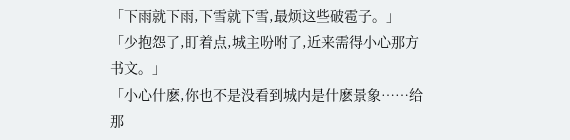「下雨就下雨,下雪就下雪,最烦这些破雹子。」
「少抱怨了,盯着点,城主吩咐了,近来需得小心那方书文。」
「小心什麽,你也不是没看到城内是什麽景象……给那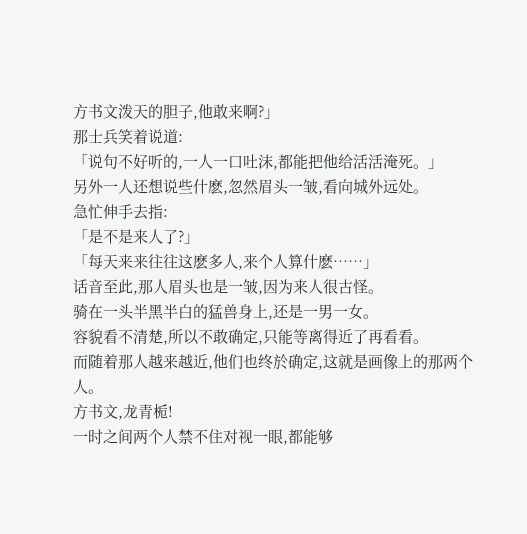方书文泼天的胆子,他敢来啊?」
那士兵笑着说道:
「说句不好听的,一人一口吐沫,都能把他给活活淹死。」
另外一人还想说些什麽,忽然眉头一皱,看向城外远处。
急忙伸手去指:
「是不是来人了?」
「每天来来往往这麽多人,来个人算什麽……」
话音至此,那人眉头也是一皱,因为来人很古怪。
骑在一头半黑半白的猛兽身上,还是一男一女。
容貌看不清楚,所以不敢确定,只能等离得近了再看看。
而随着那人越来越近,他们也终於确定,这就是画像上的那两个人。
方书文,龙青栀!
一时之间两个人禁不住对视一眼,都能够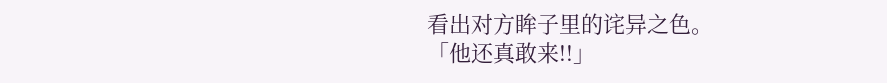看出对方眸子里的诧异之色。
「他还真敢来!!」